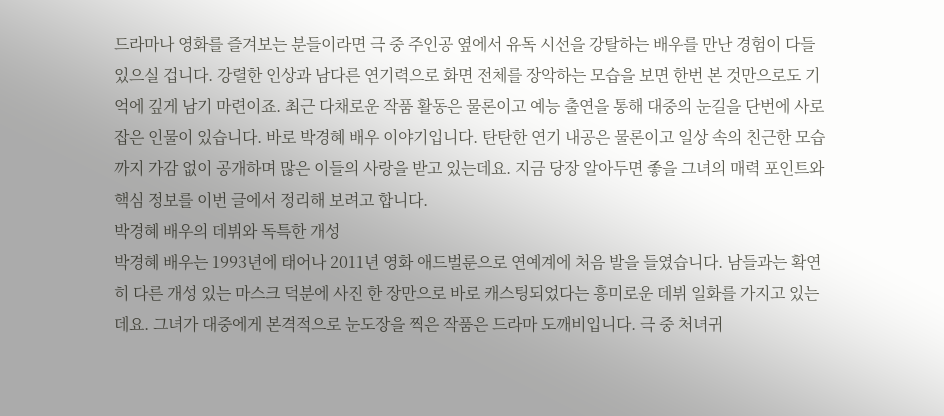드라마나 영화를 즐겨보는 분들이라면 극 중 주인공 옆에서 유독 시선을 강탈하는 배우를 만난 경험이 다들 있으실 겁니다. 강렬한 인상과 남다른 연기력으로 화면 전체를 장악하는 모습을 보면 한번 본 것만으로도 기억에 깊게 남기 마련이죠. 최근 다채로운 작품 활동은 물론이고 예능 출연을 통해 대중의 눈길을 단번에 사로잡은 인물이 있습니다. 바로 박경혜 배우 이야기입니다. 탄탄한 연기 내공은 물론이고 일상 속의 친근한 모습까지 가감 없이 공개하며 많은 이들의 사랑을 받고 있는데요. 지금 당장 알아두면 좋을 그녀의 매력 포인트와 핵심 정보를 이번 글에서 정리해 보려고 합니다.
박경혜 배우의 데뷔와 독특한 개성
박경혜 배우는 1993년에 태어나 2011년 영화 애드벌룬으로 연예계에 처음 발을 들였습니다. 남들과는 확연히 다른 개성 있는 마스크 덕분에 사진 한 장만으로 바로 캐스팅되었다는 흥미로운 데뷔 일화를 가지고 있는데요. 그녀가 대중에게 본격적으로 눈도장을 찍은 작품은 드라마 도깨비입니다. 극 중 처녀귀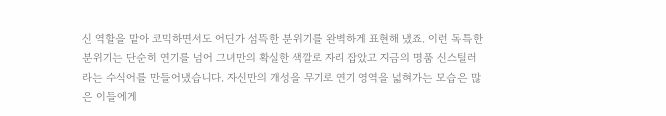신 역할을 맡아 코믹하면서도 어딘가 섬뜩한 분위기를 완벽하게 표현해 냈죠. 이런 독특한 분위기는 단순히 연기를 넘어 그녀만의 확실한 색깔로 자리 잡았고 지금의 명품 신스틸러라는 수식어를 만들어냈습니다. 자신만의 개성을 무기로 연기 영역을 넓혀가는 모습은 많은 이들에게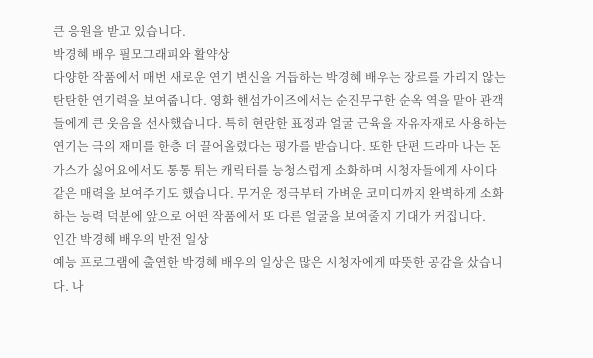큰 응원을 받고 있습니다.
박경혜 배우 필모그래피와 활약상
다양한 작품에서 매번 새로운 연기 변신을 거듭하는 박경혜 배우는 장르를 가리지 않는 탄탄한 연기력을 보여줍니다. 영화 핸섬가이즈에서는 순진무구한 순옥 역을 맡아 관객들에게 큰 웃음을 선사했습니다. 특히 현란한 표정과 얼굴 근육을 자유자재로 사용하는 연기는 극의 재미를 한층 더 끌어올렸다는 평가를 받습니다. 또한 단편 드라마 나는 돈가스가 싫어요에서도 통통 튀는 캐릭터를 능청스럽게 소화하며 시청자들에게 사이다 같은 매력을 보여주기도 했습니다. 무거운 정극부터 가벼운 코미디까지 완벽하게 소화하는 능력 덕분에 앞으로 어떤 작품에서 또 다른 얼굴을 보여줄지 기대가 커집니다.
인간 박경혜 배우의 반전 일상
예능 프로그램에 출연한 박경혜 배우의 일상은 많은 시청자에게 따뜻한 공감을 샀습니다. 나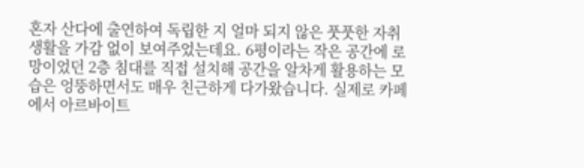혼자 산다에 출연하여 독립한 지 얼마 되지 않은 풋풋한 자취 생활을 가감 없이 보여주었는데요. 6평이라는 작은 공간에 로망이었던 2층 침대를 직접 설치해 공간을 알차게 활용하는 모습은 엉뚱하면서도 매우 친근하게 다가왔습니다. 실제로 카페에서 아르바이트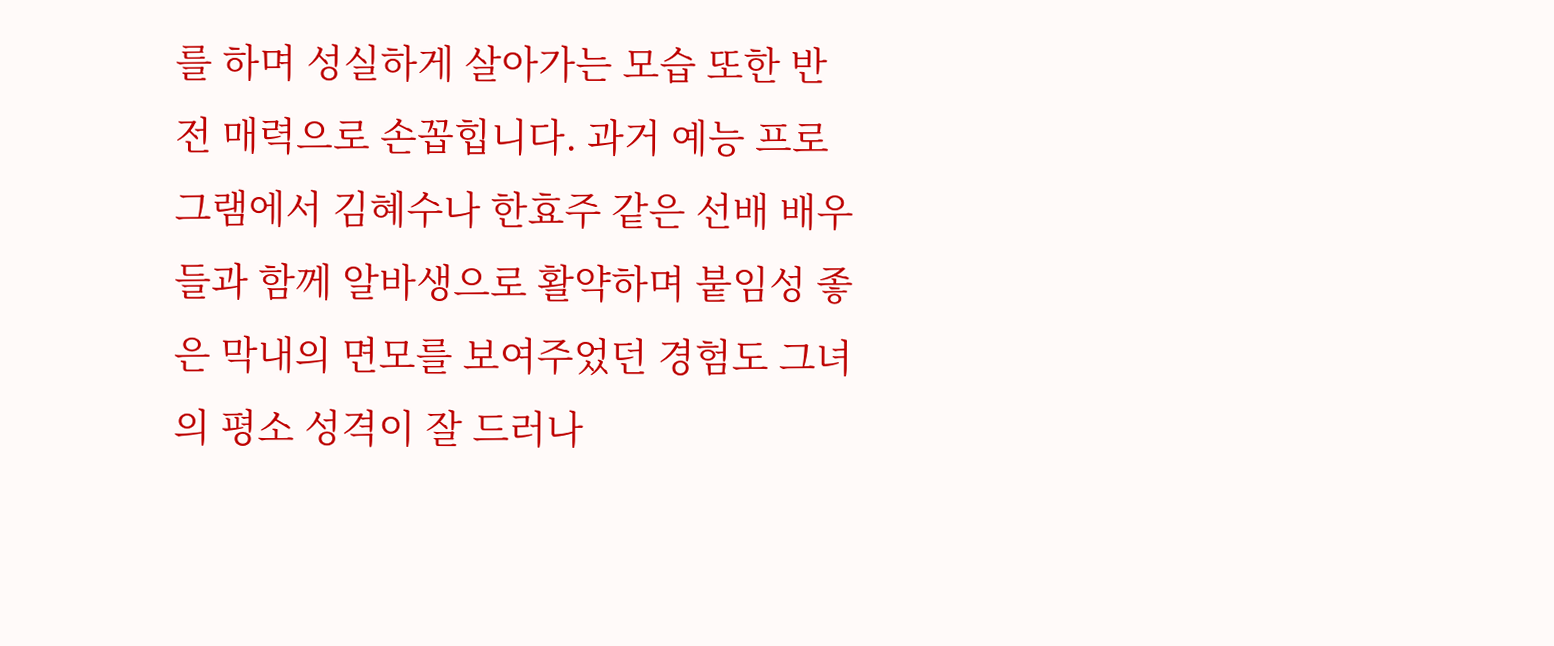를 하며 성실하게 살아가는 모습 또한 반전 매력으로 손꼽힙니다. 과거 예능 프로그램에서 김혜수나 한효주 같은 선배 배우들과 함께 알바생으로 활약하며 붙임성 좋은 막내의 면모를 보여주었던 경험도 그녀의 평소 성격이 잘 드러나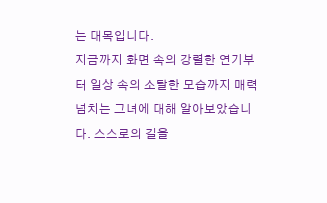는 대목입니다.
지금까지 화면 속의 강렬한 연기부터 일상 속의 소탈한 모습까지 매력 넘치는 그녀에 대해 알아보았습니다. 스스로의 길을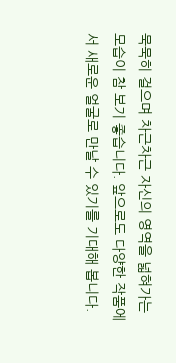묵묵히 걸으며 차근차근 자신의 영역을 넓혀가는 모습이 참 보기 좋습니다. 앞으로도 다양한 작품에서 새로운 얼굴로 만날 수 있기를 기대해 봅니다.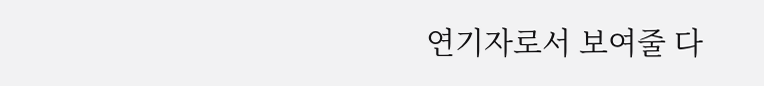연기자로서 보여줄 다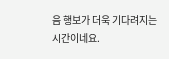음 행보가 더욱 기다려지는 시간이네요.